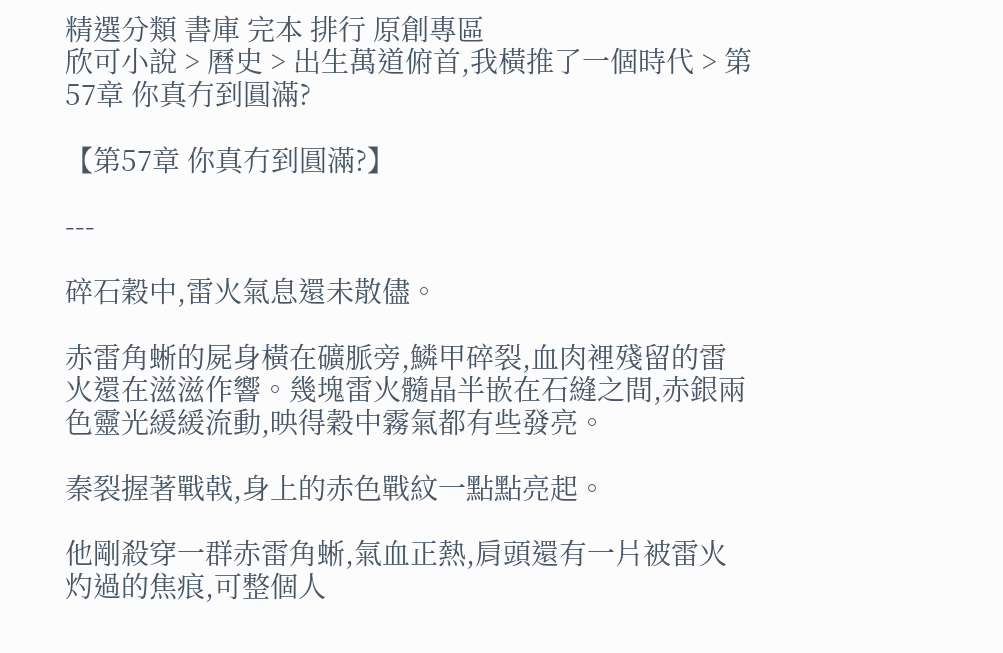精選分類 書庫 完本 排行 原創專區
欣可小說 > 曆史 > 出生萬道俯首,我橫推了一個時代 > 第57章 你真冇到圓滿?

【第57章 你真冇到圓滿?】

---

碎石穀中,雷火氣息還未散儘。

赤雷角蜥的屍身橫在礦脈旁,鱗甲碎裂,血肉裡殘留的雷火還在滋滋作響。幾塊雷火髓晶半嵌在石縫之間,赤銀兩色靈光緩緩流動,映得穀中霧氣都有些發亮。

秦裂握著戰戟,身上的赤色戰紋一點點亮起。

他剛殺穿一群赤雷角蜥,氣血正熱,肩頭還有一片被雷火灼過的焦痕,可整個人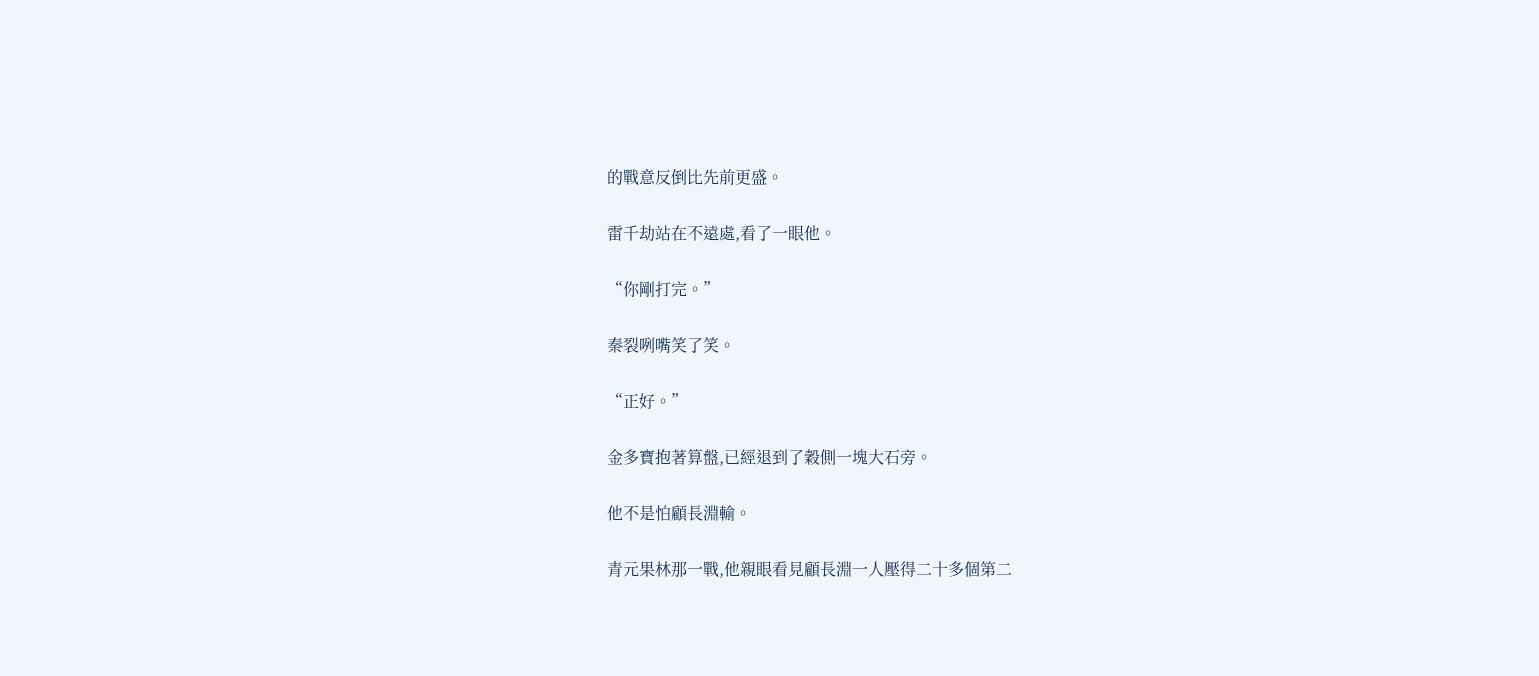的戰意反倒比先前更盛。

雷千劫站在不遠處,看了一眼他。

“你剛打完。”

秦裂咧嘴笑了笑。

“正好。”

金多寶抱著算盤,已經退到了穀側一塊大石旁。

他不是怕顧長淵輸。

青元果林那一戰,他親眼看見顧長淵一人壓得二十多個第二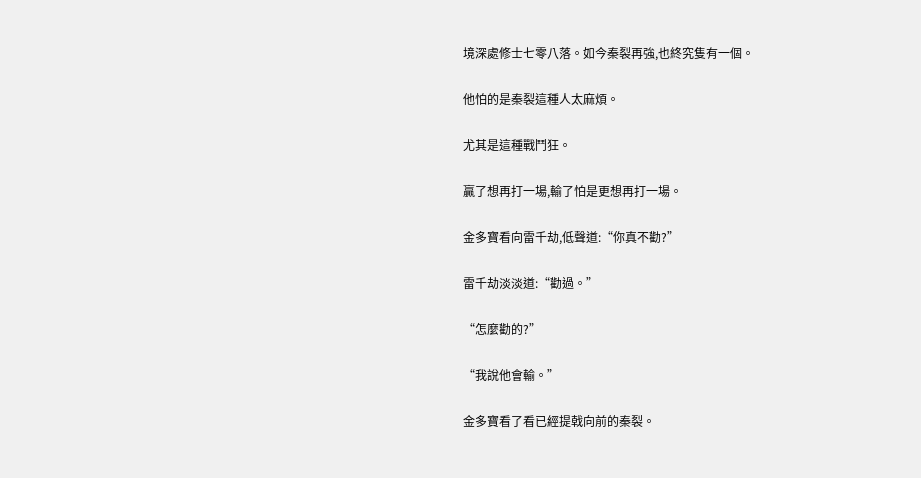境深處修士七零八落。如今秦裂再強,也終究隻有一個。

他怕的是秦裂這種人太麻煩。

尤其是這種戰鬥狂。

贏了想再打一場,輸了怕是更想再打一場。

金多寶看向雷千劫,低聲道:“你真不勸?”

雷千劫淡淡道:“勸過。”

“怎麼勸的?”

“我說他會輸。”

金多寶看了看已經提戟向前的秦裂。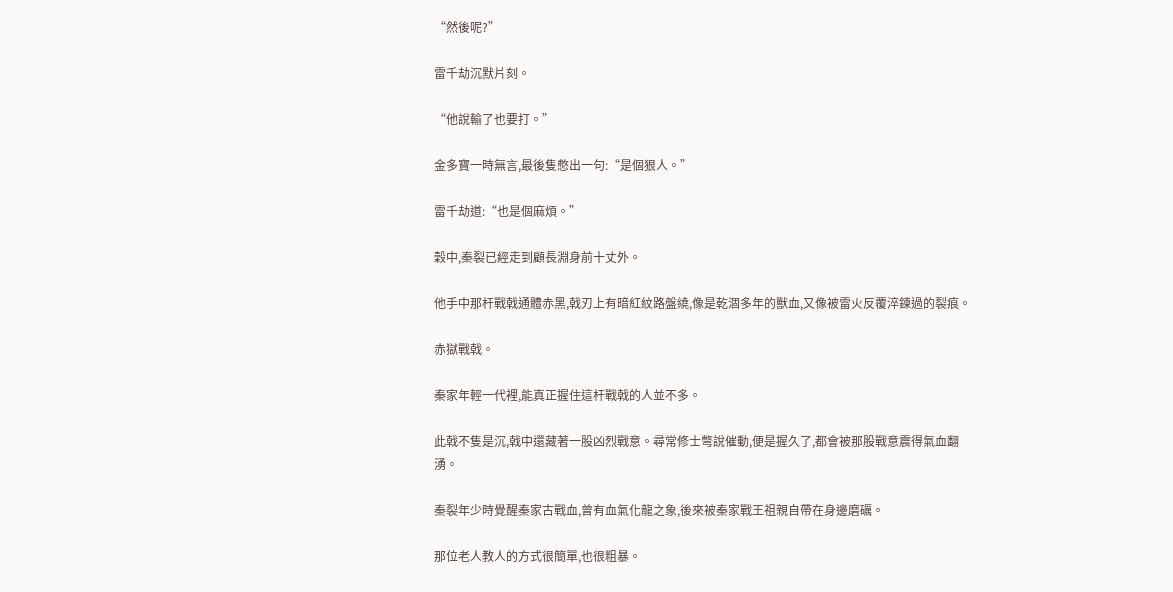“然後呢?”

雷千劫沉默片刻。

“他說輸了也要打。”

金多寶一時無言,最後隻憋出一句:“是個狠人。”

雷千劫道:“也是個麻煩。”

穀中,秦裂已經走到顧長淵身前十丈外。

他手中那杆戰戟通體赤黑,戟刃上有暗紅紋路盤繞,像是乾涸多年的獸血,又像被雷火反覆淬鍊過的裂痕。

赤獄戰戟。

秦家年輕一代裡,能真正握住這杆戰戟的人並不多。

此戟不隻是沉,戟中還藏著一股凶烈戰意。尋常修士彆說催動,便是握久了,都會被那股戰意震得氣血翻湧。

秦裂年少時覺醒秦家古戰血,曾有血氣化龍之象,後來被秦家戰王祖親自帶在身邊磨礪。

那位老人教人的方式很簡單,也很粗暴。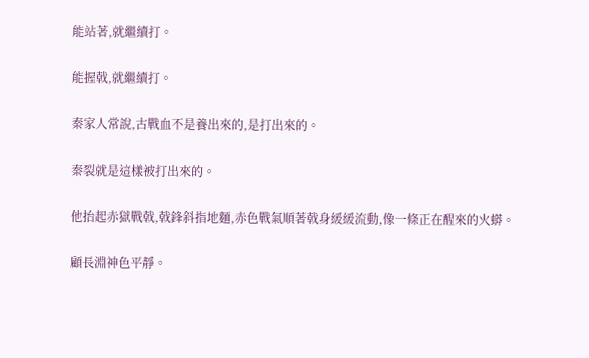能站著,就繼續打。

能握戟,就繼續打。

秦家人常說,古戰血不是養出來的,是打出來的。

秦裂就是這樣被打出來的。

他抬起赤獄戰戟,戟鋒斜指地麵,赤色戰氣順著戟身緩緩流動,像一條正在醒來的火蟒。

顧長淵神色平靜。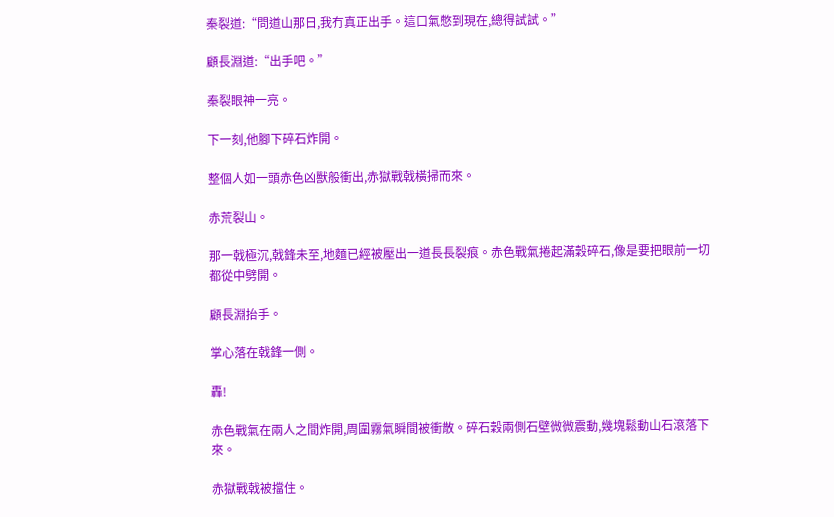秦裂道:“問道山那日,我冇真正出手。這口氣憋到現在,總得試試。”

顧長淵道:“出手吧。”

秦裂眼神一亮。

下一刻,他腳下碎石炸開。

整個人如一頭赤色凶獸般衝出,赤獄戰戟橫掃而來。

赤荒裂山。

那一戟極沉,戟鋒未至,地麵已經被壓出一道長長裂痕。赤色戰氣捲起滿穀碎石,像是要把眼前一切都從中劈開。

顧長淵抬手。

掌心落在戟鋒一側。

轟!

赤色戰氣在兩人之間炸開,周圍霧氣瞬間被衝散。碎石穀兩側石壁微微震動,幾塊鬆動山石滾落下來。

赤獄戰戟被擋住。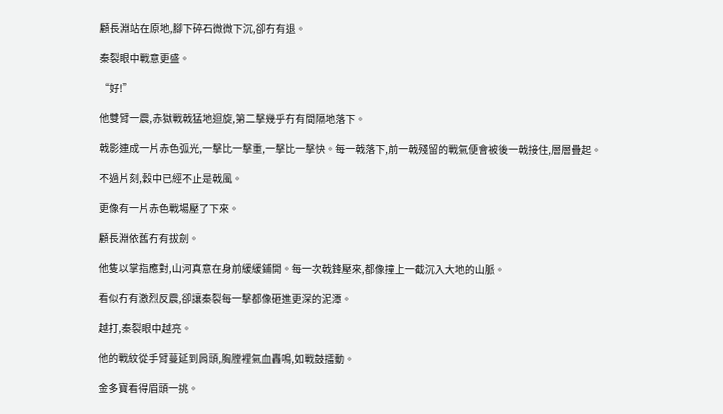顧長淵站在原地,腳下碎石微微下沉,卻冇有退。

秦裂眼中戰意更盛。

“好!”

他雙臂一震,赤獄戰戟猛地迴旋,第二擊幾乎冇有間隔地落下。

戟影連成一片赤色弧光,一擊比一擊重,一擊比一擊快。每一戟落下,前一戟殘留的戰氣便會被後一戟接住,層層疊起。

不過片刻,穀中已經不止是戟風。

更像有一片赤色戰場壓了下來。

顧長淵依舊冇有拔劍。

他隻以掌指應對,山河真意在身前緩緩鋪開。每一次戟鋒壓來,都像撞上一截沉入大地的山脈。

看似冇有激烈反震,卻讓秦裂每一擊都像砸進更深的泥潭。

越打,秦裂眼中越亮。

他的戰紋從手臂蔓延到肩頭,胸膛裡氣血轟鳴,如戰鼓擂動。

金多寶看得眉頭一挑。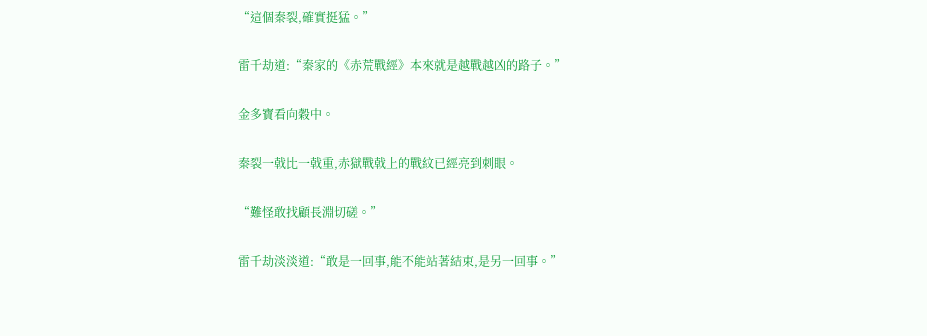“這個秦裂,確實挺猛。”

雷千劫道:“秦家的《赤荒戰經》本來就是越戰越凶的路子。”

金多寶看向穀中。

秦裂一戟比一戟重,赤獄戰戟上的戰紋已經亮到刺眼。

“難怪敢找顧長淵切磋。”

雷千劫淡淡道:“敢是一回事,能不能站著結束,是另一回事。”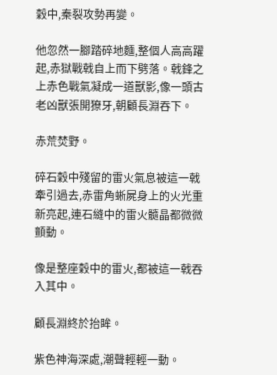穀中,秦裂攻勢再變。

他忽然一腳踏碎地麵,整個人高高躍起,赤獄戰戟自上而下劈落。戟鋒之上赤色戰氣凝成一道獸影,像一頭古老凶獸張開獠牙,朝顧長淵吞下。

赤荒焚野。

碎石穀中殘留的雷火氣息被這一戟牽引過去,赤雷角蜥屍身上的火光重新亮起,連石縫中的雷火髓晶都微微顫動。

像是整座穀中的雷火,都被這一戟吞入其中。

顧長淵終於抬眸。

紫色神海深處,潮聲輕輕一動。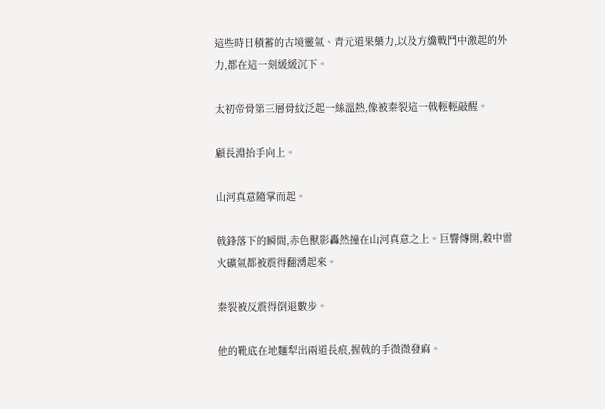這些時日積蓄的古境靈氣、青元道果藥力,以及方纔戰鬥中激起的外力,都在這一刻緩緩沉下。

太初帝骨第三層骨紋泛起一絲溫熱,像被秦裂這一戟輕輕敲醒。

顧長淵抬手向上。

山河真意隨掌而起。

戟鋒落下的瞬間,赤色獸影轟然撞在山河真意之上。巨響傳開,穀中雷火礦氣都被震得翻湧起來。

秦裂被反震得倒退數步。

他的靴底在地麵犁出兩道長痕,握戟的手微微發麻。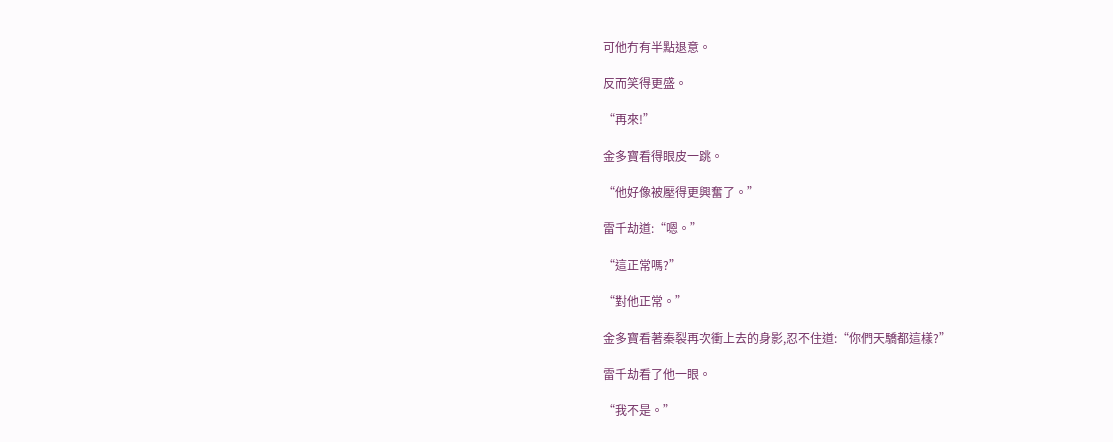可他冇有半點退意。

反而笑得更盛。

“再來!”

金多寶看得眼皮一跳。

“他好像被壓得更興奮了。”

雷千劫道:“嗯。”

“這正常嗎?”

“對他正常。”

金多寶看著秦裂再次衝上去的身影,忍不住道:“你們天驕都這樣?”

雷千劫看了他一眼。

“我不是。”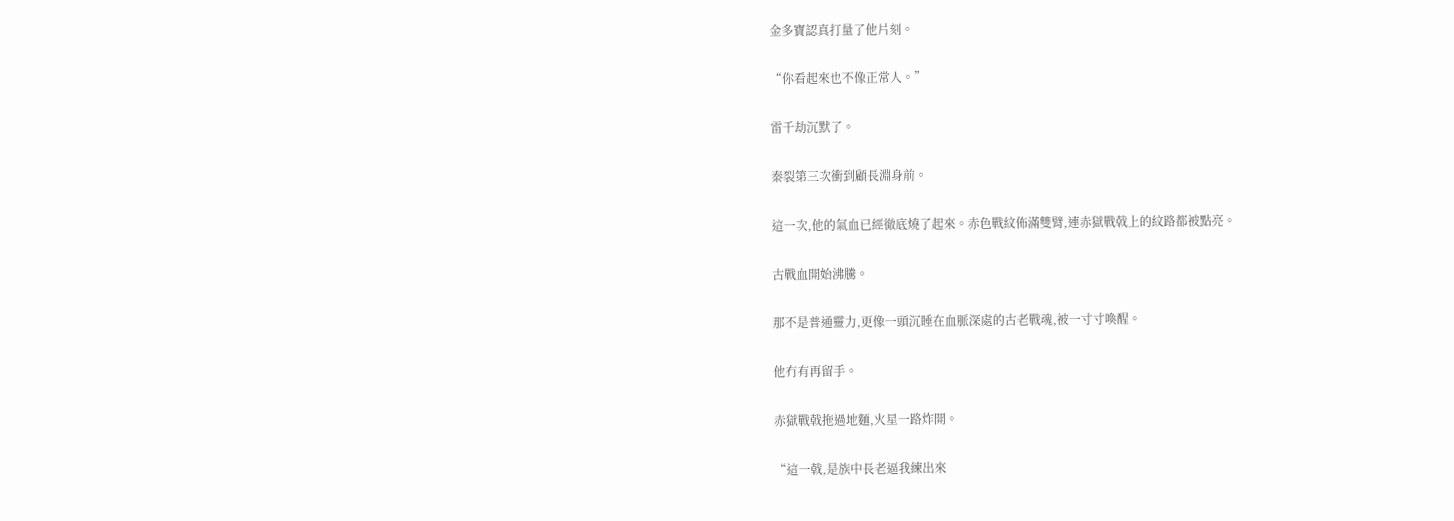金多寶認真打量了他片刻。

“你看起來也不像正常人。”

雷千劫沉默了。

秦裂第三次衝到顧長淵身前。

這一次,他的氣血已經徹底燒了起來。赤色戰紋佈滿雙臂,連赤獄戰戟上的紋路都被點亮。

古戰血開始沸騰。

那不是普通靈力,更像一頭沉睡在血脈深處的古老戰魂,被一寸寸喚醒。

他冇有再留手。

赤獄戰戟拖過地麵,火星一路炸開。

“這一戟,是族中長老逼我練出來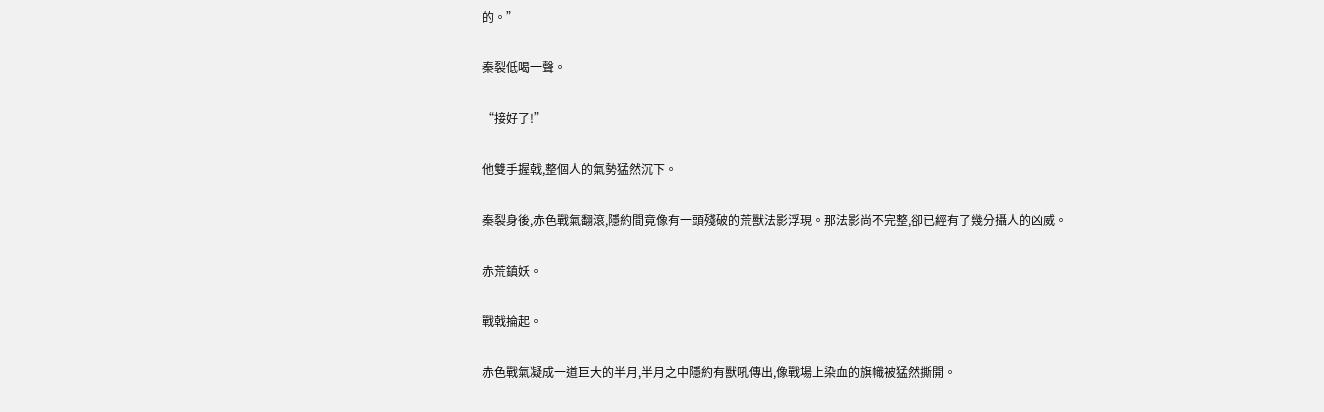的。”

秦裂低喝一聲。

“接好了!”

他雙手握戟,整個人的氣勢猛然沉下。

秦裂身後,赤色戰氣翻滾,隱約間竟像有一頭殘破的荒獸法影浮現。那法影尚不完整,卻已經有了幾分攝人的凶威。

赤荒鎮妖。

戰戟掄起。

赤色戰氣凝成一道巨大的半月,半月之中隱約有獸吼傳出,像戰場上染血的旗幟被猛然撕開。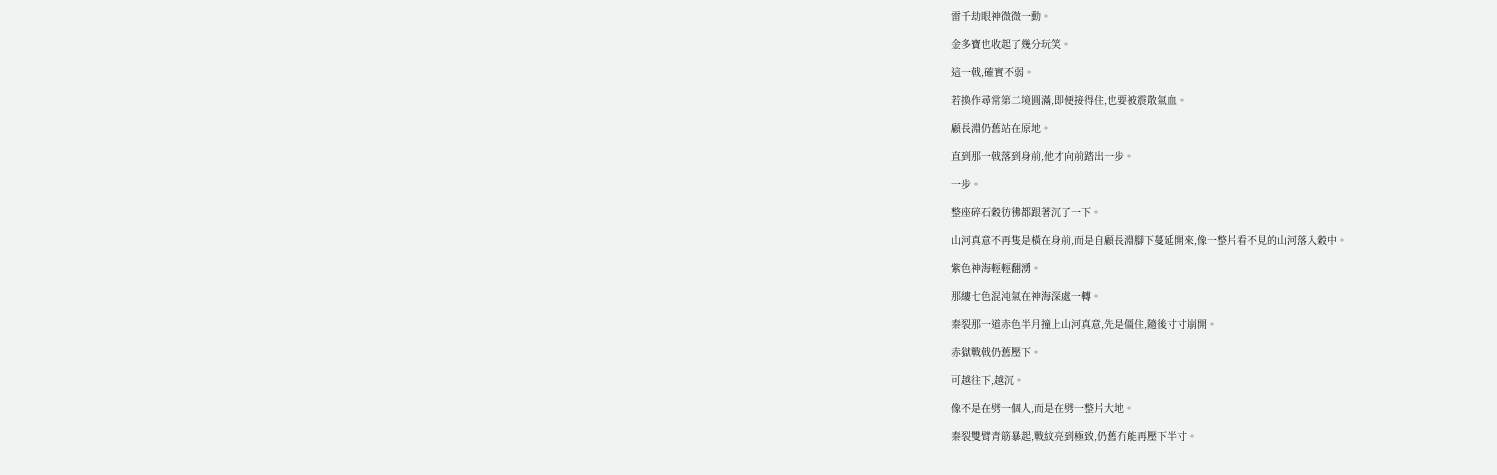雷千劫眼神微微一動。

金多寶也收起了幾分玩笑。

這一戟,確實不弱。

若換作尋常第二境圓滿,即便接得住,也要被震散氣血。

顧長淵仍舊站在原地。

直到那一戟落到身前,他才向前踏出一步。

一步。

整座碎石穀彷彿都跟著沉了一下。

山河真意不再隻是橫在身前,而是自顧長淵腳下蔓延開來,像一整片看不見的山河落入穀中。

紫色神海輕輕翻湧。

那縷七色混沌氣在神海深處一轉。

秦裂那一道赤色半月撞上山河真意,先是僵住,隨後寸寸崩開。

赤獄戰戟仍舊壓下。

可越往下,越沉。

像不是在劈一個人,而是在劈一整片大地。

秦裂雙臂青筋暴起,戰紋亮到極致,仍舊冇能再壓下半寸。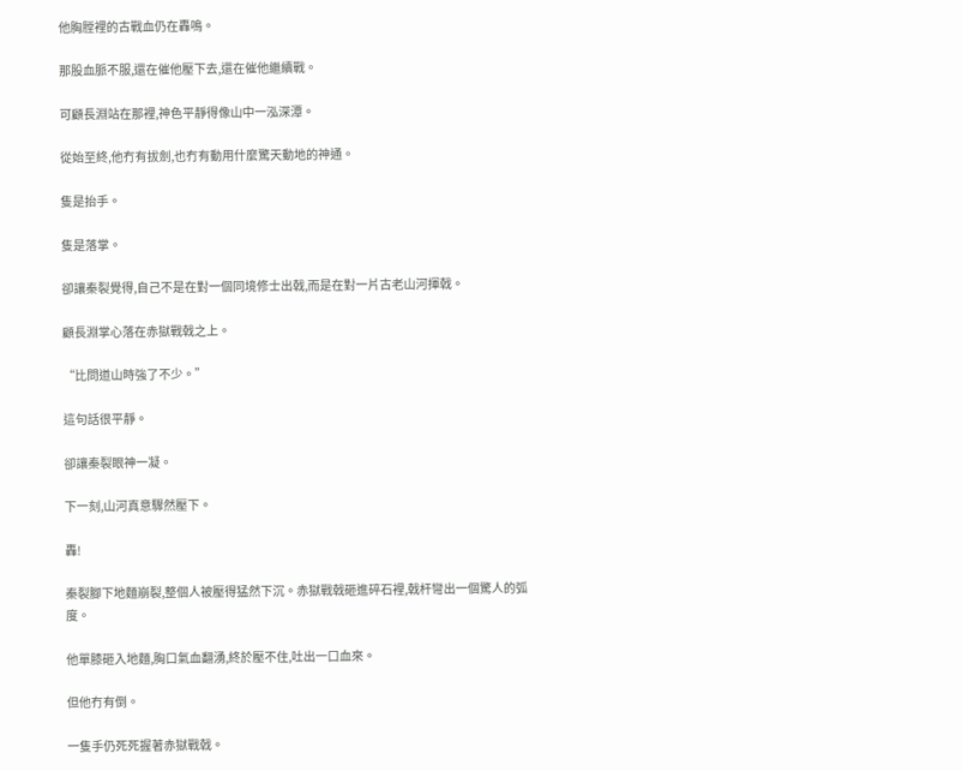他胸膛裡的古戰血仍在轟鳴。

那股血脈不服,還在催他壓下去,還在催他繼續戰。

可顧長淵站在那裡,神色平靜得像山中一泓深潭。

從始至終,他冇有拔劍,也冇有動用什麼驚天動地的神通。

隻是抬手。

隻是落掌。

卻讓秦裂覺得,自己不是在對一個同境修士出戟,而是在對一片古老山河揮戟。

顧長淵掌心落在赤獄戰戟之上。

“比問道山時強了不少。”

這句話很平靜。

卻讓秦裂眼神一凝。

下一刻,山河真意驟然壓下。

轟!

秦裂腳下地麵崩裂,整個人被壓得猛然下沉。赤獄戰戟砸進碎石裡,戟杆彎出一個驚人的弧度。

他單膝砸入地麵,胸口氣血翻湧,終於壓不住,吐出一口血來。

但他冇有倒。

一隻手仍死死握著赤獄戰戟。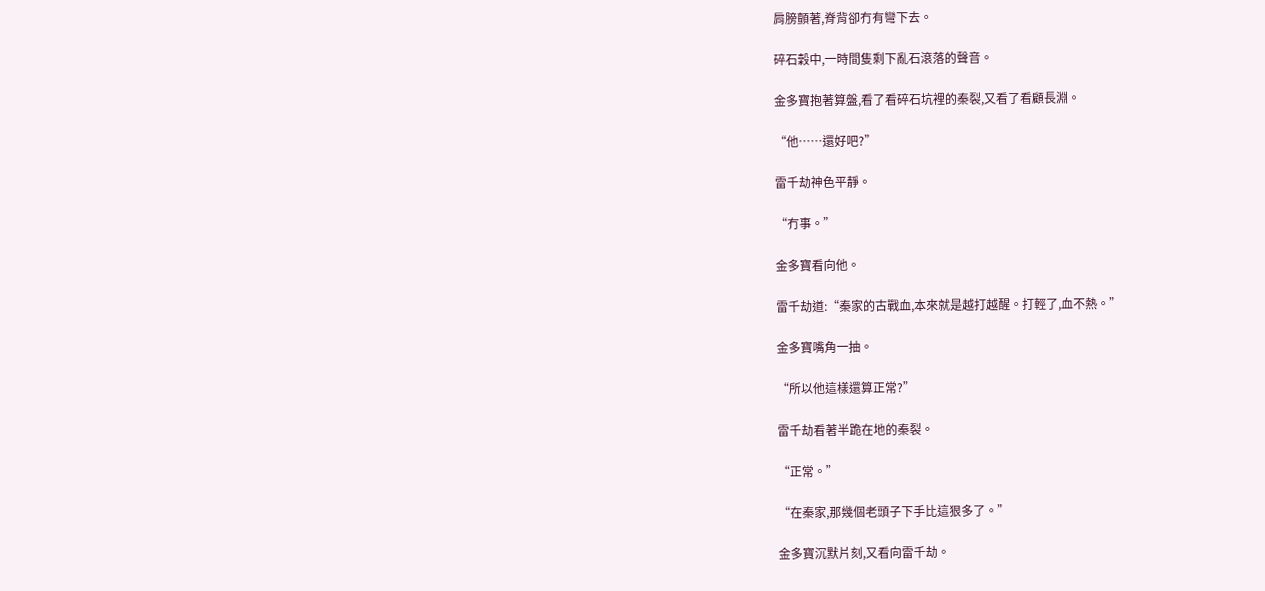肩膀顫著,脊背卻冇有彎下去。

碎石穀中,一時間隻剩下亂石滾落的聲音。

金多寶抱著算盤,看了看碎石坑裡的秦裂,又看了看顧長淵。

“他……還好吧?”

雷千劫神色平靜。

“冇事。”

金多寶看向他。

雷千劫道:“秦家的古戰血,本來就是越打越醒。打輕了,血不熱。”

金多寶嘴角一抽。

“所以他這樣還算正常?”

雷千劫看著半跪在地的秦裂。

“正常。”

“在秦家,那幾個老頭子下手比這狠多了。”

金多寶沉默片刻,又看向雷千劫。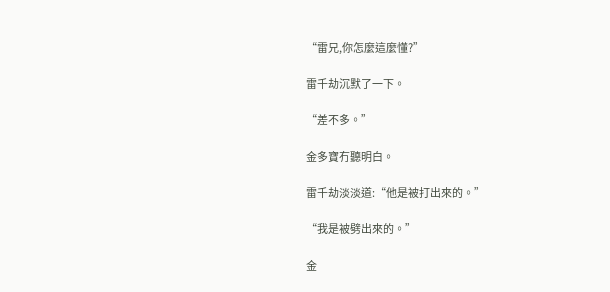“雷兄,你怎麼這麼懂?”

雷千劫沉默了一下。

“差不多。”

金多寶冇聽明白。

雷千劫淡淡道:“他是被打出來的。”

“我是被劈出來的。”

金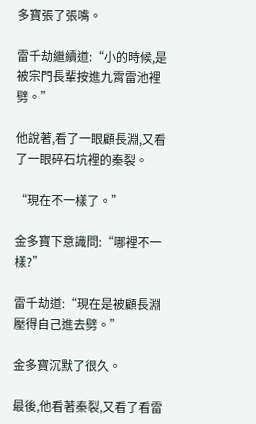多寶張了張嘴。

雷千劫繼續道:“小的時候,是被宗門長輩按進九霄雷池裡劈。”

他說著,看了一眼顧長淵,又看了一眼碎石坑裡的秦裂。

“現在不一樣了。”

金多寶下意識問:“哪裡不一樣?”

雷千劫道:“現在是被顧長淵壓得自己進去劈。”

金多寶沉默了很久。

最後,他看著秦裂,又看了看雷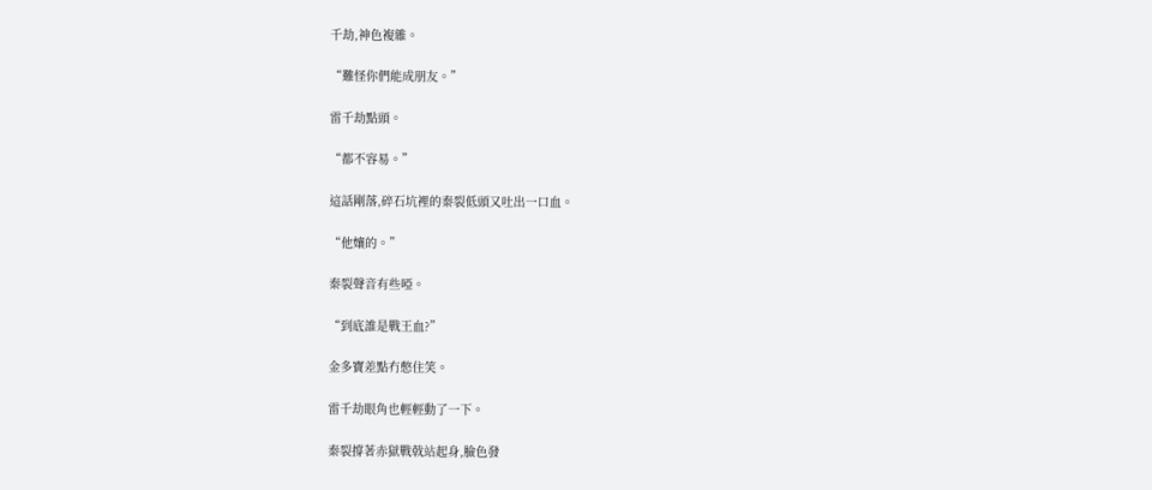千劫,神色複雜。

“難怪你們能成朋友。”

雷千劫點頭。

“都不容易。”

這話剛落,碎石坑裡的秦裂低頭又吐出一口血。

“他孃的。”

秦裂聲音有些啞。

“到底誰是戰王血?”

金多寶差點冇憋住笑。

雷千劫眼角也輕輕動了一下。

秦裂撐著赤獄戰戟站起身,臉色發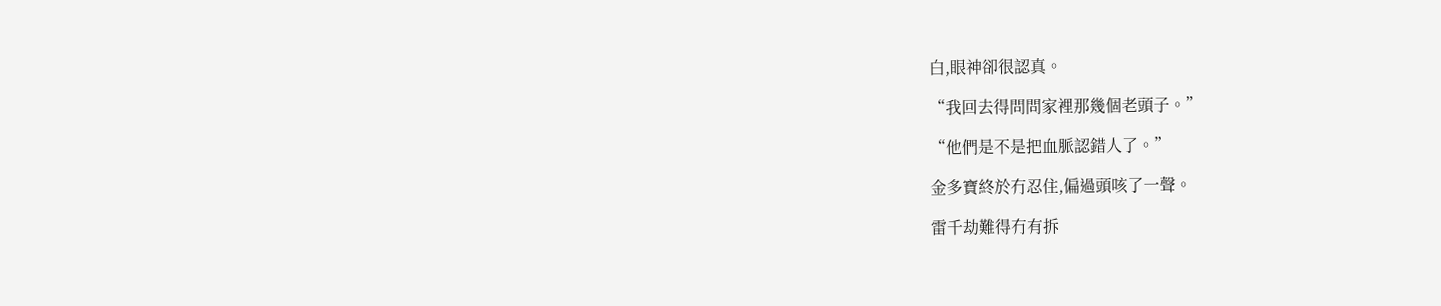白,眼神卻很認真。

“我回去得問問家裡那幾個老頭子。”

“他們是不是把血脈認錯人了。”

金多寶終於冇忍住,偏過頭咳了一聲。

雷千劫難得冇有拆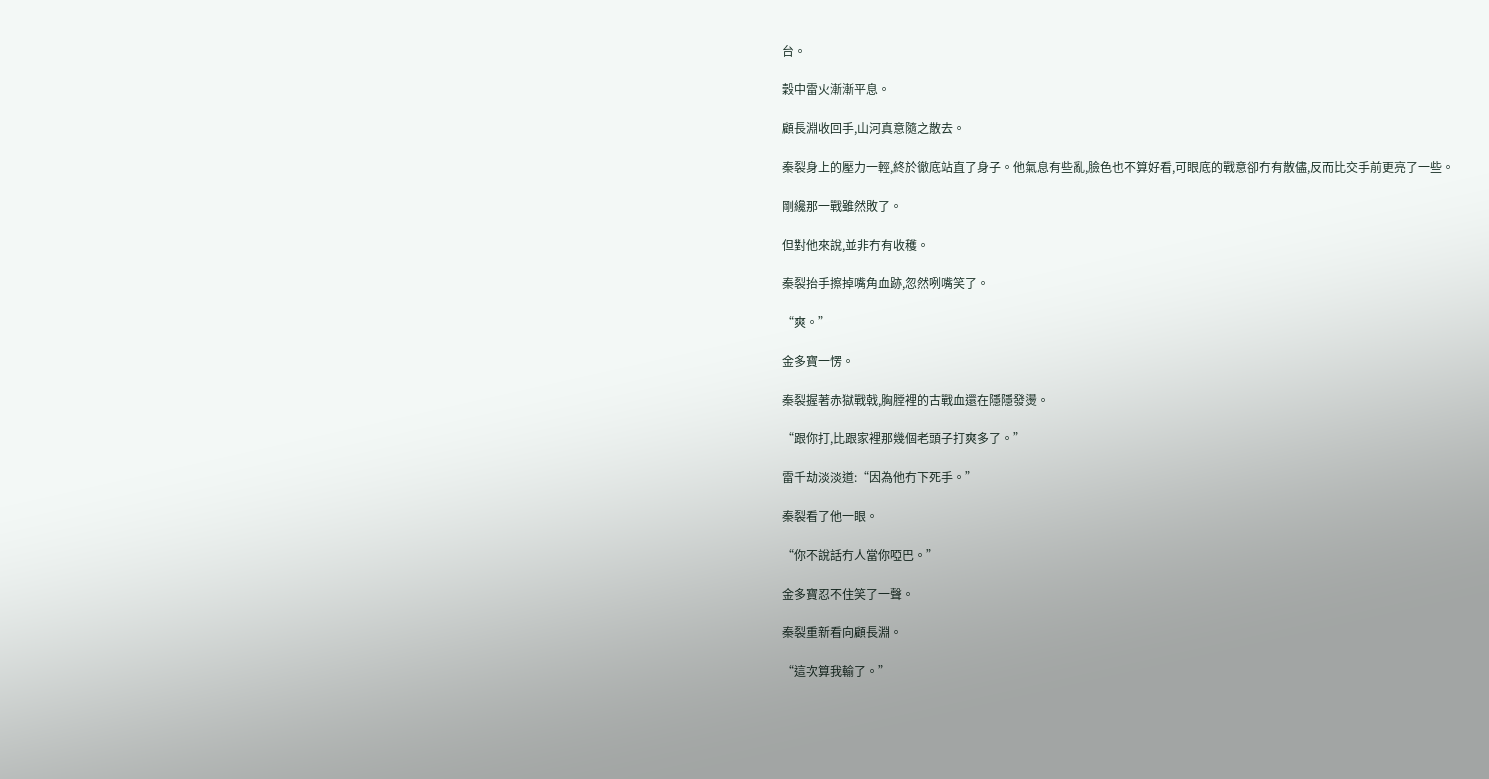台。

穀中雷火漸漸平息。

顧長淵收回手,山河真意隨之散去。

秦裂身上的壓力一輕,終於徹底站直了身子。他氣息有些亂,臉色也不算好看,可眼底的戰意卻冇有散儘,反而比交手前更亮了一些。

剛纔那一戰雖然敗了。

但對他來說,並非冇有收穫。

秦裂抬手擦掉嘴角血跡,忽然咧嘴笑了。

“爽。”

金多寶一愣。

秦裂握著赤獄戰戟,胸膛裡的古戰血還在隱隱發燙。

“跟你打,比跟家裡那幾個老頭子打爽多了。”

雷千劫淡淡道:“因為他冇下死手。”

秦裂看了他一眼。

“你不說話冇人當你啞巴。”

金多寶忍不住笑了一聲。

秦裂重新看向顧長淵。

“這次算我輸了。”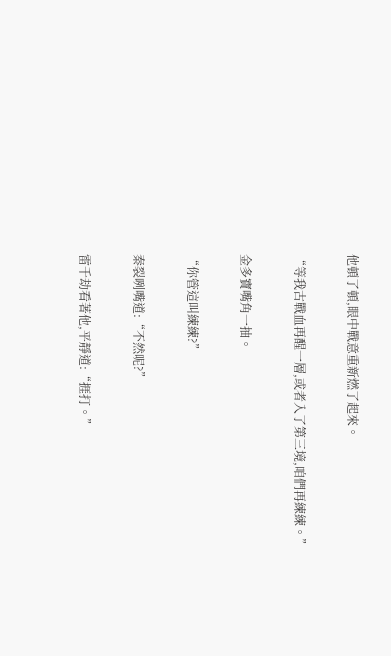他頓了頓,眼中戰意重新燃了起來。

“等我古戰血再醒一層,或者入了第三境,咱們再練練。”

金多寶嘴角一抽。

“你管這叫練練?”

秦裂咧嘴道:“不然呢?”

雷千劫看著他,平靜道:“捱打。”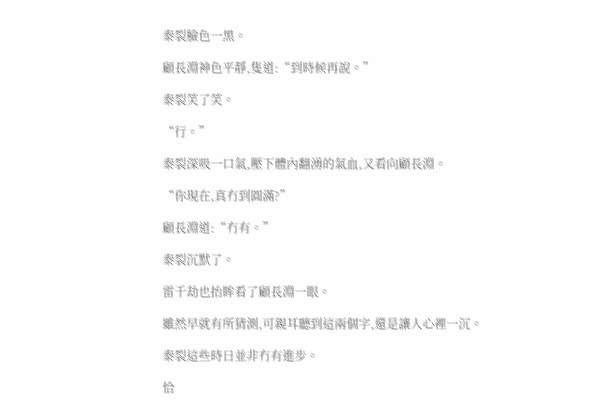秦裂臉色一黑。

顧長淵神色平靜,隻道:“到時候再說。”

秦裂笑了笑。

“行。”

秦裂深吸一口氣,壓下體內翻湧的氣血,又看向顧長淵。

“你現在,真冇到圓滿?”

顧長淵道:“冇有。”

秦裂沉默了。

雷千劫也抬眸看了顧長淵一眼。

雖然早就有所猜測,可親耳聽到這兩個字,還是讓人心裡一沉。

秦裂這些時日並非冇有進步。

恰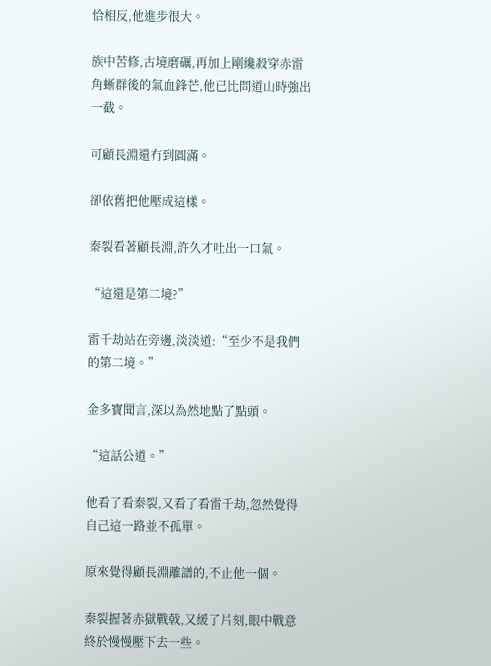恰相反,他進步很大。

族中苦修,古境磨礪,再加上剛纔殺穿赤雷角蜥群後的氣血鋒芒,他已比問道山時強出一截。

可顧長淵還冇到圓滿。

卻依舊把他壓成這樣。

秦裂看著顧長淵,許久才吐出一口氣。

“這還是第二境?”

雷千劫站在旁邊,淡淡道:“至少不是我們的第二境。”

金多寶聞言,深以為然地點了點頭。

“這話公道。”

他看了看秦裂,又看了看雷千劫,忽然覺得自己這一路並不孤單。

原來覺得顧長淵離譜的,不止他一個。

秦裂握著赤獄戰戟,又緩了片刻,眼中戰意終於慢慢壓下去一些。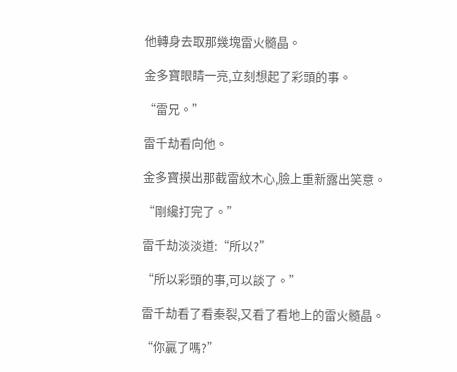他轉身去取那幾塊雷火髓晶。

金多寶眼睛一亮,立刻想起了彩頭的事。

“雷兄。”

雷千劫看向他。

金多寶摸出那截雷紋木心,臉上重新露出笑意。

“剛纔打完了。”

雷千劫淡淡道:“所以?”

“所以彩頭的事,可以談了。”

雷千劫看了看秦裂,又看了看地上的雷火髓晶。

“你贏了嗎?”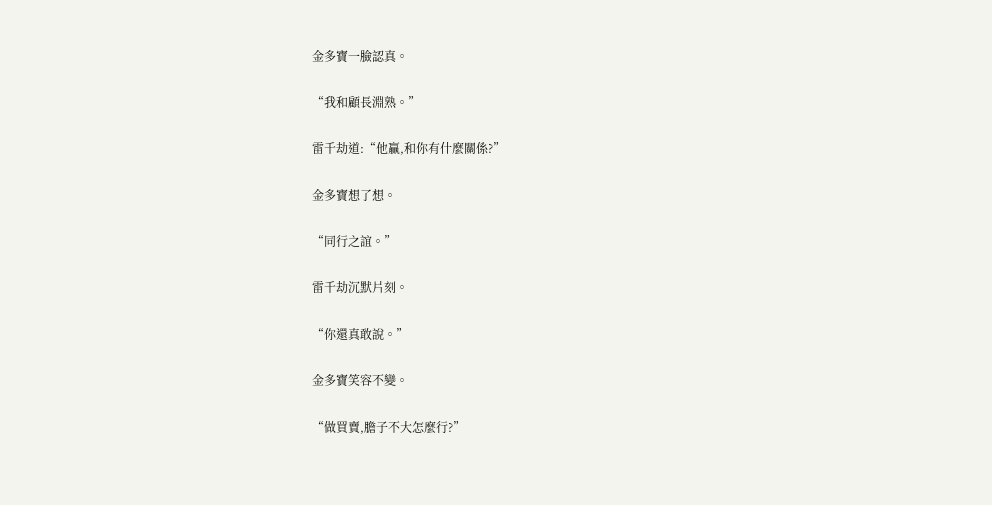金多寶一臉認真。

“我和顧長淵熟。”

雷千劫道:“他贏,和你有什麼關係?”

金多寶想了想。

“同行之誼。”

雷千劫沉默片刻。

“你還真敢說。”

金多寶笑容不變。

“做買賣,膽子不大怎麼行?”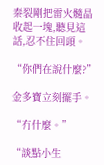秦裂剛把雷火髓晶收起一塊,聽見這話,忍不住回頭。

“你們在說什麼?”

金多寶立刻擺手。

“冇什麼。”

“談點小生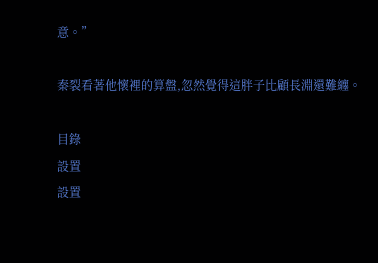意。”

秦裂看著他懷裡的算盤,忽然覺得這胖子比顧長淵還難纏。

目錄
設置
設置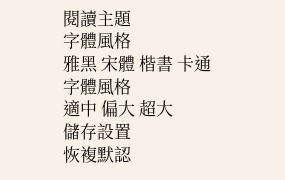閱讀主題
字體風格
雅黑 宋體 楷書 卡通
字體風格
適中 偏大 超大
儲存設置
恢複默認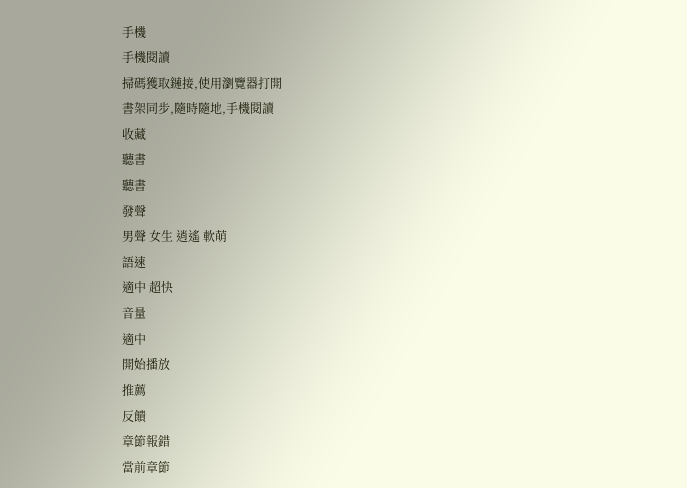手機
手機閱讀
掃碼獲取鏈接,使用瀏覽器打開
書架同步,隨時隨地,手機閱讀
收藏
聽書
聽書
發聲
男聲 女生 逍遙 軟萌
語速
適中 超快
音量
適中
開始播放
推薦
反饋
章節報錯
當前章節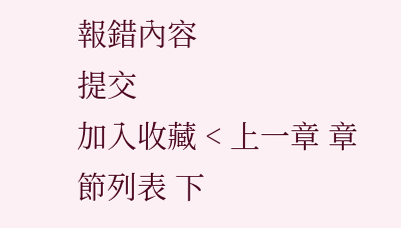報錯內容
提交
加入收藏 < 上一章 章節列表 下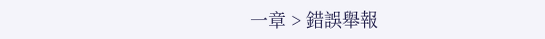一章 > 錯誤舉報